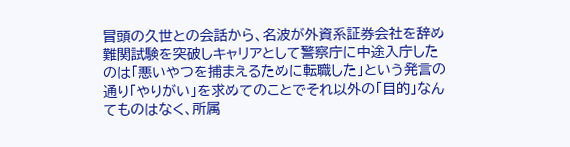冒頭の久世との会話から、名波が外資系証券会社を辞め難関試験を突破しキャリアとして警察庁に中途入庁したのは「悪いやつを捕まえるために転職した」という発言の通り「やりがい」を求めてのことでそれ以外の「目的」なんてものはなく、所属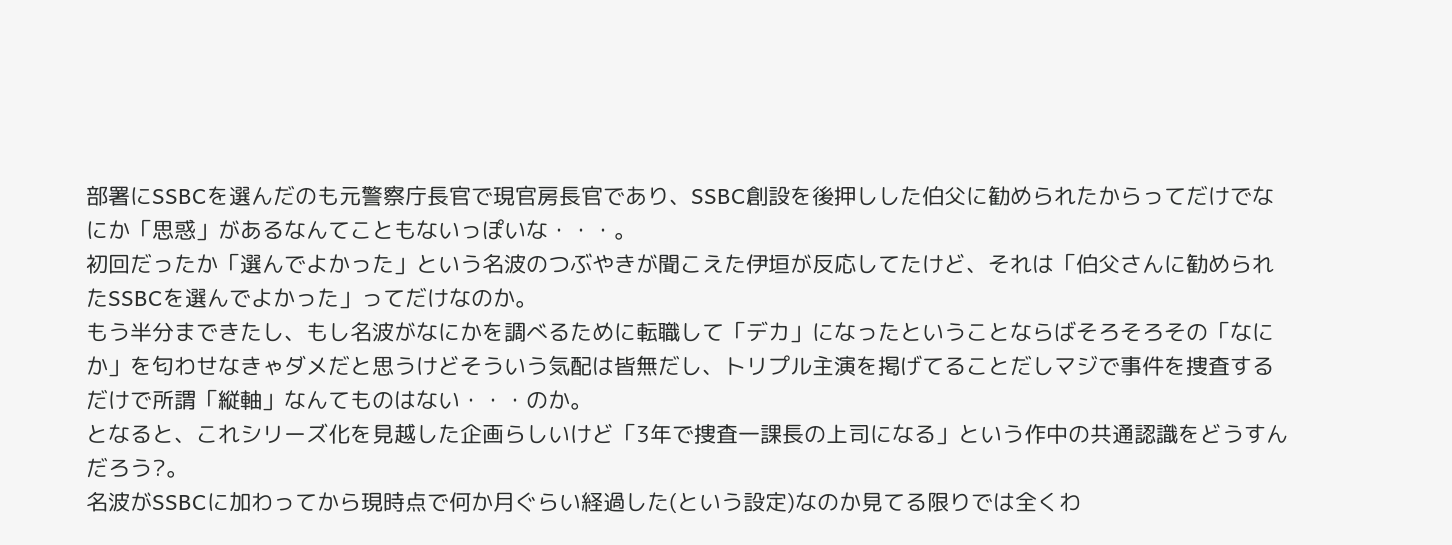部署にSSBCを選んだのも元警察庁長官で現官房長官であり、SSBC創設を後押しした伯父に勧められたからってだけでなにか「思惑」があるなんてこともないっぽいな・・・。
初回だったか「選んでよかった」という名波のつぶやきが聞こえた伊垣が反応してたけど、それは「伯父さんに勧められたSSBCを選んでよかった」ってだけなのか。
もう半分まできたし、もし名波がなにかを調べるために転職して「デカ」になったということならばそろそろその「なにか」を匂わせなきゃダメだと思うけどそういう気配は皆無だし、トリプル主演を掲げてることだしマジで事件を捜査するだけで所謂「縦軸」なんてものはない・・・のか。
となると、これシリーズ化を見越した企画らしいけど「3年で捜査一課長の上司になる」という作中の共通認識をどうすんだろう?。
名波がSSBCに加わってから現時点で何か月ぐらい経過した(という設定)なのか見てる限りでは全くわ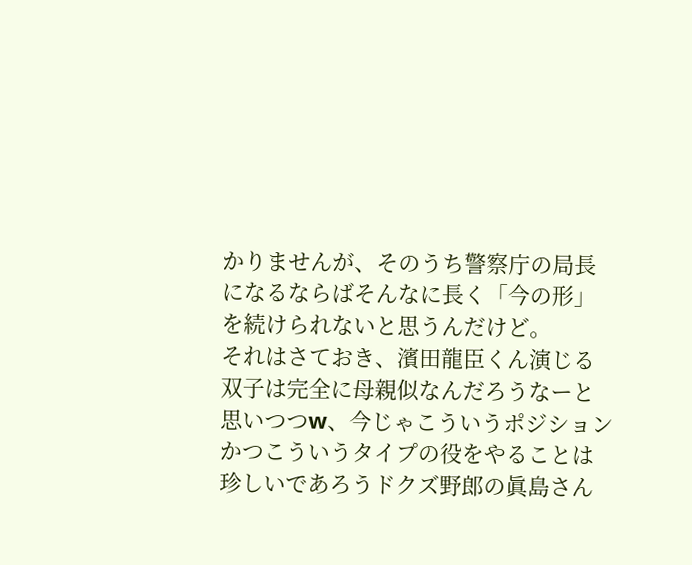かりませんが、そのうち警察庁の局長になるならばそんなに長く「今の形」を続けられないと思うんだけど。
それはさておき、濱田龍臣くん演じる双子は完全に母親似なんだろうなーと思いつつw、今じゃこういうポジションかつこういうタイプの役をやることは珍しいであろうドクズ野郎の眞島さん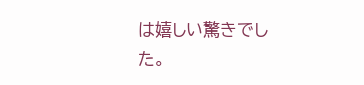は嬉しい驚きでした。